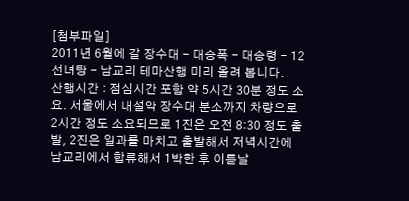[첨부파일]
2011년 6월에 갈 장수대 - 대승폭 - 대승령 - 12선녀탕 - 남교리 테마산행 미리 올려 봅니다.
산행시간 : 점심시간 포함 약 5시간 30분 정도 소요. 서울에서 내설악 장수대 분소까지 차량으로
2시간 정도 소요되므로 1진은 오전 8:30 정도 출발, 2진은 일과를 마치고 출발해서 저녁시간에
남교리에서 합류해서 1박한 후 이튿날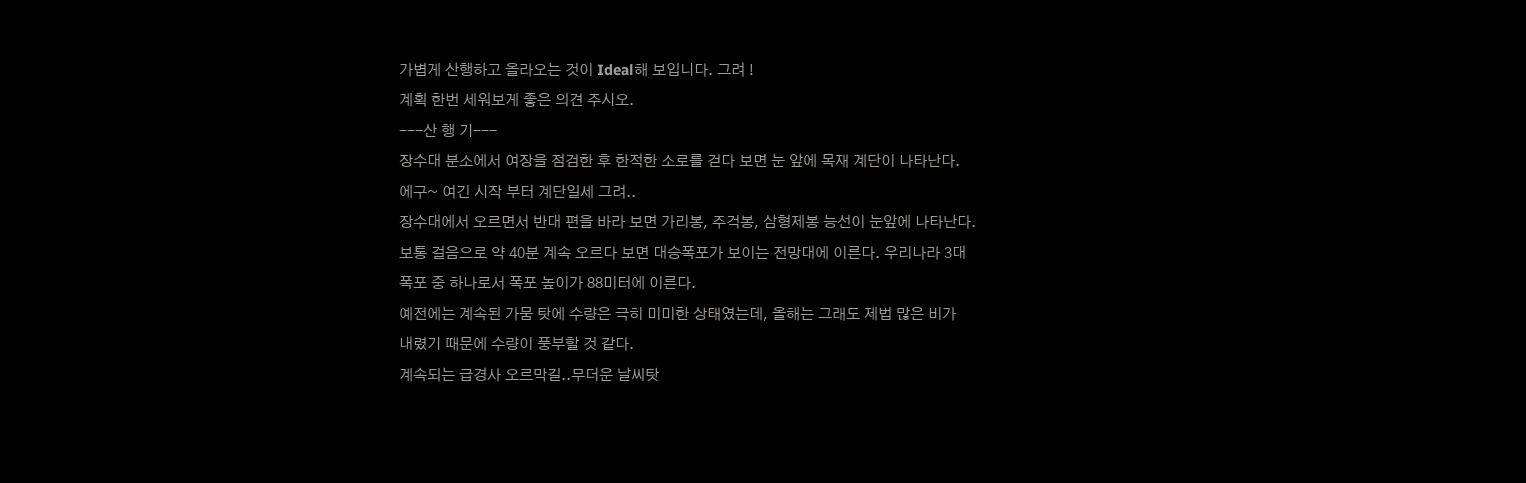가볍게 산행하고 올라오는 것이 Ideal해 보입니다. 그려 !
계획 한번 세워보게 좋은 의견 주시오.
---산 행 기---
장수대 분소에서 여장을 점검한 후 한적한 소로를 걷다 보면 눈 앞에 목재 계단이 나타난다.
에구~ 여긴 시작 부터 계단일세 그려..
장수대에서 오르면서 반대 편을 바라 보면 가리봉, 주걱봉, 삼형제봉 능선이 눈앞에 나타난다.
보통 걸음으로 약 40분 계속 오르다 보면 대승폭포가 보이는 전망대에 이른다. 우리나라 3대
폭포 중 하나로서 폭포 높이가 88미터에 이른다.
예전에는 계속된 가뭄 탓에 수량은 극히 미미한 상태였는데, 올해는 그래도 제법 많은 비가
내렸기 때문에 수량이 풍부할 것 같다.
계속되는 급경사 오르막길..무더운 날씨탓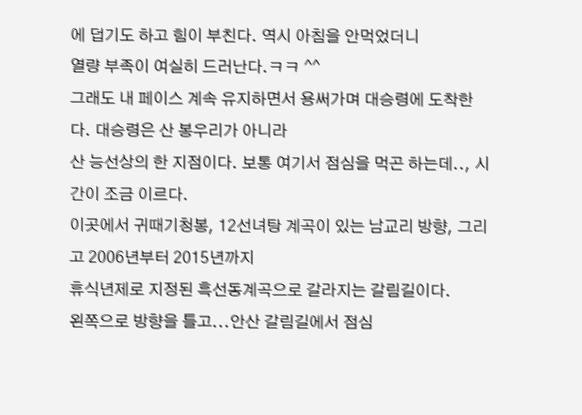에 덥기도 하고 힘이 부친다. 역시 아침을 안먹었더니
열량 부족이 여실히 드러난다.ㅋㅋ ^^
그래도 내 페이스 계속 유지하면서 용써가며 대승령에 도착한다. 대승령은 산 봉우리가 아니라
산 능선상의 한 지점이다. 보통 여기서 점심을 먹곤 하는데.., 시간이 조금 이르다.
이곳에서 귀때기청봉, 12선녀탕 계곡이 있는 남교리 방향, 그리고 2006년부터 2015년까지
휴식년제로 지정된 흑선동계곡으로 갈라지는 갈림길이다.
왼쪽으로 방향을 틀고...안산 갈림길에서 점심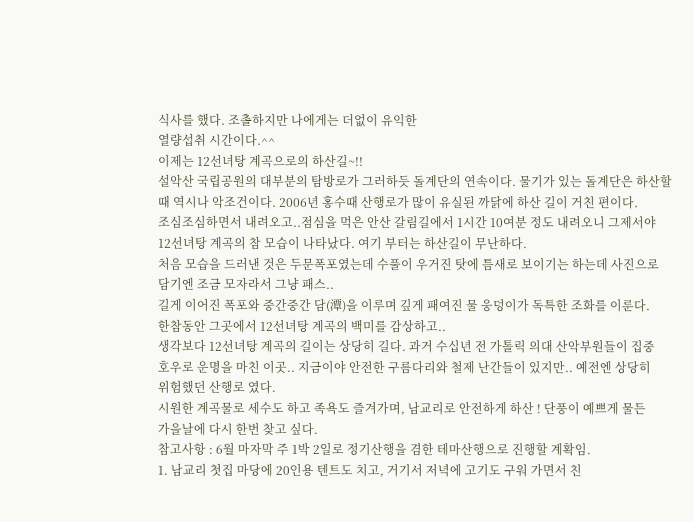식사를 했다. 조촐하지만 나에게는 더없이 유익한
열량섭취 시간이다.^^
이제는 12선녀탕 계곡으로의 하산길~!!
설악산 국립공원의 대부분의 탐방로가 그러하듯 돌계단의 연속이다. 물기가 있는 돌계단은 하산할
때 역시나 악조건이다. 2006년 홍수때 산행로가 많이 유실된 까닭에 하산 길이 거친 편이다.
조심조심하면서 내려오고..점심을 먹은 안산 갈림길에서 1시간 10여분 정도 내려오니 그제서야
12선녀탕 계곡의 참 모습이 나타났다. 여기 부터는 하산길이 무난하다.
처음 모습을 드러낸 것은 두문폭포였는데 수풀이 우거진 탓에 틈새로 보이기는 하는데 사진으로
담기엔 조금 모자라서 그냥 패스..
길게 이어진 폭포와 중간중간 담(潭)을 이루며 깊게 패여진 물 웅덩이가 독특한 조화를 이룬다.
한참동안 그곳에서 12선녀탕 계곡의 백미를 감상하고..
생각보다 12선녀탕 계곡의 길이는 상당히 길다. 과거 수십년 전 가톨릭 의대 산악부원들이 집중
호우로 운명을 마친 이곳.. 지금이야 안전한 구름다리와 철제 난간들이 있지만.. 예전엔 상당히
위험했던 산행로 였다.
시원한 계곡물로 세수도 하고 족욕도 즐겨가며, 남교리로 안전하게 하산 ! 단풍이 예쁘게 물든
가을날에 다시 한번 찾고 싶다.
참고사항 : 6월 마자막 주 1박 2일로 정기산행을 겸한 테마산행으로 진행할 계확임.
1. 남교리 첫집 마당에 20인용 텐트도 치고, 거기서 저녁에 고기도 구워 가면서 친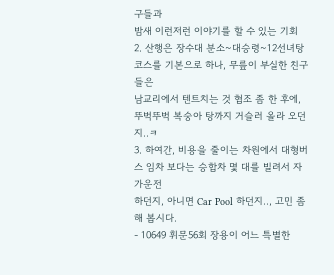구들과
밤새 이런저런 이야기를 할 수 있는 기회
2. 산행은 장수대 분소~대승령~12선녀탕 코스를 기본으로 하나, 무릎이 부실한 친구들은
남교리에서 텐트치는 것 협조 좀 한 후에, 뚜벅뚜벅 복숭아 탕까지 거슬러 올라 오던지..ㅋ
3. 하여간, 비용을 줄이는 차원에서 대형버스 임차 보다는 승합차 몇 대를 빌려서 자가운전
하던지, 아니면 Car Pool 하던지.., 고민 좀 해 봅시다.
- 10649 휘문56회 장용이 어느 특별한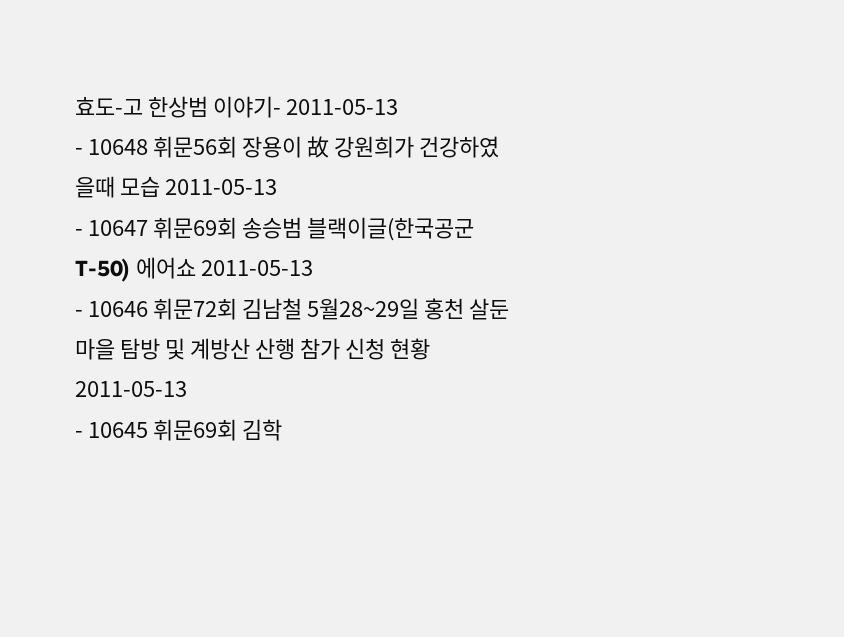효도-고 한상범 이야기- 2011-05-13
- 10648 휘문56회 장용이 故 강원희가 건강하였을때 모습 2011-05-13
- 10647 휘문69회 송승범 블랙이글(한국공군 T-50) 에어쇼 2011-05-13
- 10646 휘문72회 김남철 5월28~29일 홍천 살둔마을 탐방 및 계방산 산행 참가 신청 현황 2011-05-13
- 10645 휘문69회 김학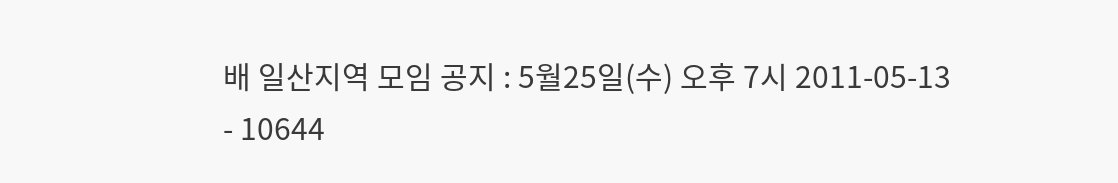배 일산지역 모임 공지 : 5월25일(수) 오후 7시 2011-05-13
- 10644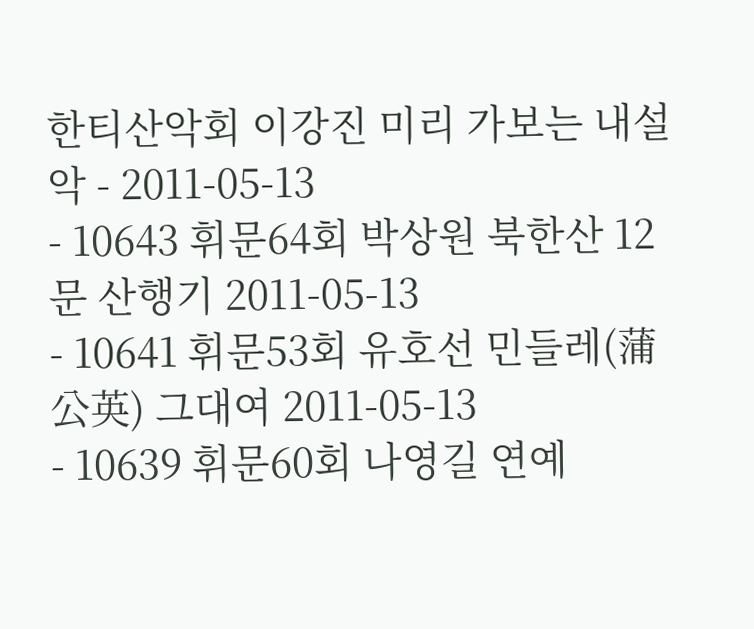한티산악회 이강진 미리 가보는 내설악 - 2011-05-13
- 10643 휘문64회 박상원 북한산 12문 산행기 2011-05-13
- 10641 휘문53회 유호선 민들레(蒲公英) 그대여 2011-05-13
- 10639 휘문60회 나영길 연예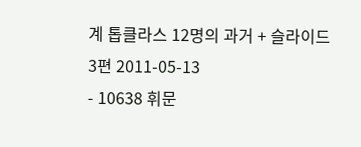계 톱클라스 12명의 과거 + 슬라이드 3편 2011-05-13
- 10638 휘문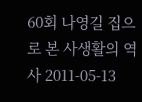60회 나영길 집으로 본 사생활의 역사 2011-05-13